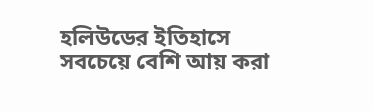হলিউডের ইতিহাসে সবচেয়ে বেশি আয় করা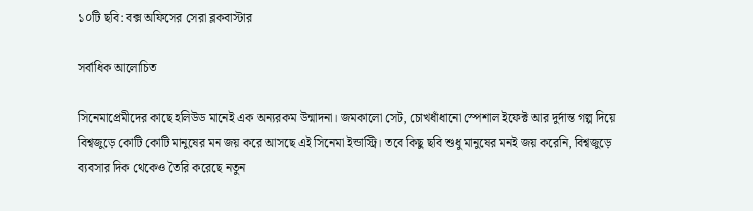১০টি ছবি: বক্স অফিসের সেরা ব্লকবাস্টার

সর্বাধিক আলোচিত

সিনেমাপ্রেমীদের কাছে হলিউড মানেই এক অন্যরকম উন্মাদনা। জমকালো সেট, চোখধাঁধানো স্পেশাল ইফেক্ট আর দুর্দান্ত গল্প দিয়ে বিশ্বজুড়ে কোটি কোটি মানুষের মন জয় করে আসছে এই সিনেমা ইন্ডাস্ট্রি। তবে কিছু ছবি শুধু মানুষের মনই জয় করেনি, বিশ্বজুড়ে ব্যবসার দিক থেকেও তৈরি করেছে নতুন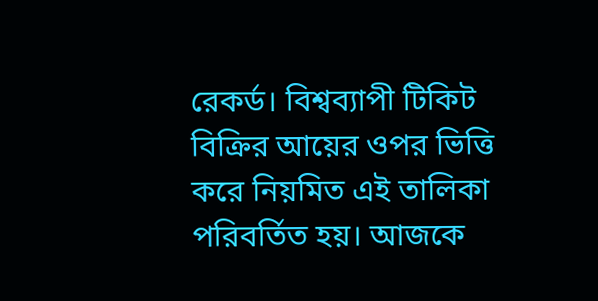রেকর্ড। বিশ্বব্যাপী টিকিট বিক্রির আয়ের ওপর ভিত্তি করে নিয়মিত এই তালিকা পরিবর্তিত হয়। আজকে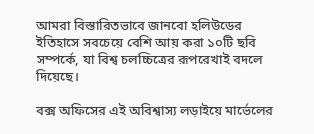আমরা বিস্তারিতভাবে জানবো হলিউডের ইতিহাসে সবচেয়ে বেশি আয় করা ১০টি ছবি সম্পর্কে, যা বিশ্ব চলচ্চিত্রের রূপরেখাই বদলে দিয়েছে।

বক্স অফিসের এই অবিশ্বাস্য লড়াইয়ে মার্ভেলের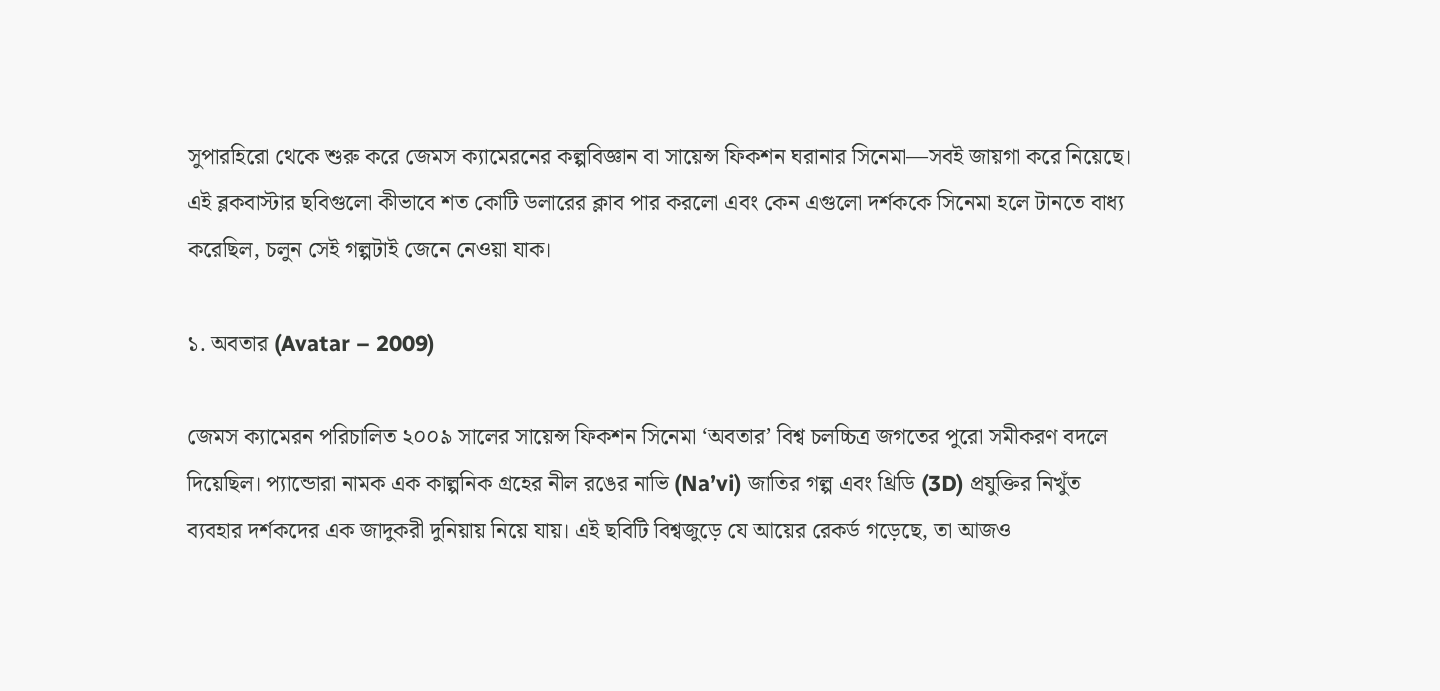সুপারহিরো থেকে শুরু করে জেমস ক্যামেরনের কল্পবিজ্ঞান বা সায়েন্স ফিকশন ঘরানার সিনেমা—সবই জায়গা করে নিয়েছে। এই ব্লকবাস্টার ছবিগুলো কীভাবে শত কোটি ডলারের ক্লাব পার করলো এবং কেন এগুলো দর্শককে সিনেমা হলে টানতে বাধ্য করেছিল, চলুন সেই গল্পটাই জেনে নেওয়া যাক।

১. অবতার (Avatar – 2009)

জেমস ক্যামেরন পরিচালিত ২০০৯ সালের সায়েন্স ফিকশন সিনেমা ‘অবতার’ বিশ্ব চলচ্চিত্র জগতের পুরো সমীকরণ বদলে দিয়েছিল। প্যান্ডোরা নামক এক কাল্পনিক গ্রহের নীল রঙের নাভি (Na’vi) জাতির গল্প এবং থ্রিডি (3D) প্রযুক্তির নিখুঁত ব্যবহার দর্শকদের এক জাদুকরী দুনিয়ায় নিয়ে যায়। এই ছবিটি বিশ্বজুড়ে যে আয়ের রেকর্ড গড়েছে, তা আজও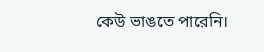কেউ ভাঙতে পারেনি।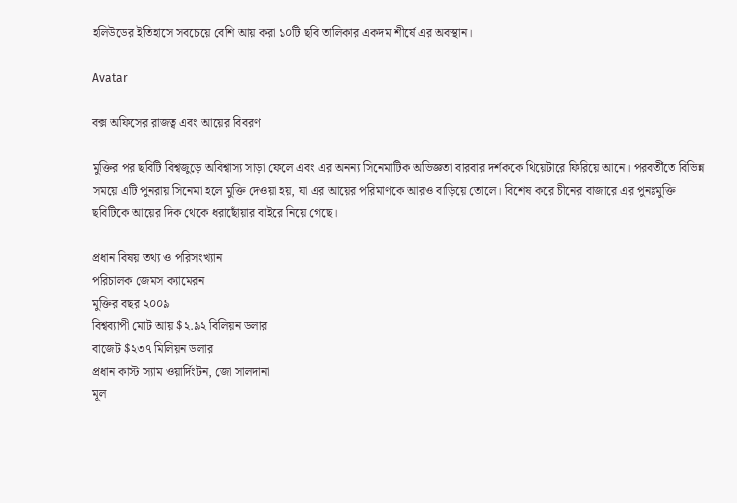হলিউডের ইতিহাসে সবচেয়ে বেশি আয় করা ১০টি ছবি তালিকার একদম শীর্ষে এর অবস্থান।

Avatar

বক্স অফিসের রাজত্ব এবং আয়ের বিবরণ

মুক্তির পর ছবিটি বিশ্বজুড়ে অবিশ্বাস্য সাড়া ফেলে এবং এর অনন্য সিনেমাটিক অভিজ্ঞতা বারবার দর্শককে থিয়েটারে ফিরিয়ে আনে। পরবর্তীতে বিভিন্ন সময়ে এটি পুনরায় সিনেমা হলে মুক্তি দেওয়া হয়, যা এর আয়ের পরিমাণকে আরও বাড়িয়ে তোলে। বিশেষ করে চীনের বাজারে এর পুনঃমুক্তি ছবিটিকে আয়ের দিক থেকে ধরাছোঁয়ার বাইরে নিয়ে গেছে।

প্রধান বিষয় তথ্য ও পরিসংখ্যান
পরিচালক জেমস ক্যামেরন
মুক্তির বছর ২০০৯
বিশ্বব্যাপী মোট আয় $২.৯২ বিলিয়ন ডলার
বাজেট $২৩৭ মিলিয়ন ডলার
প্রধান কাস্ট স্যাম ওয়ার্দিংটন, জো সালদানা
মূল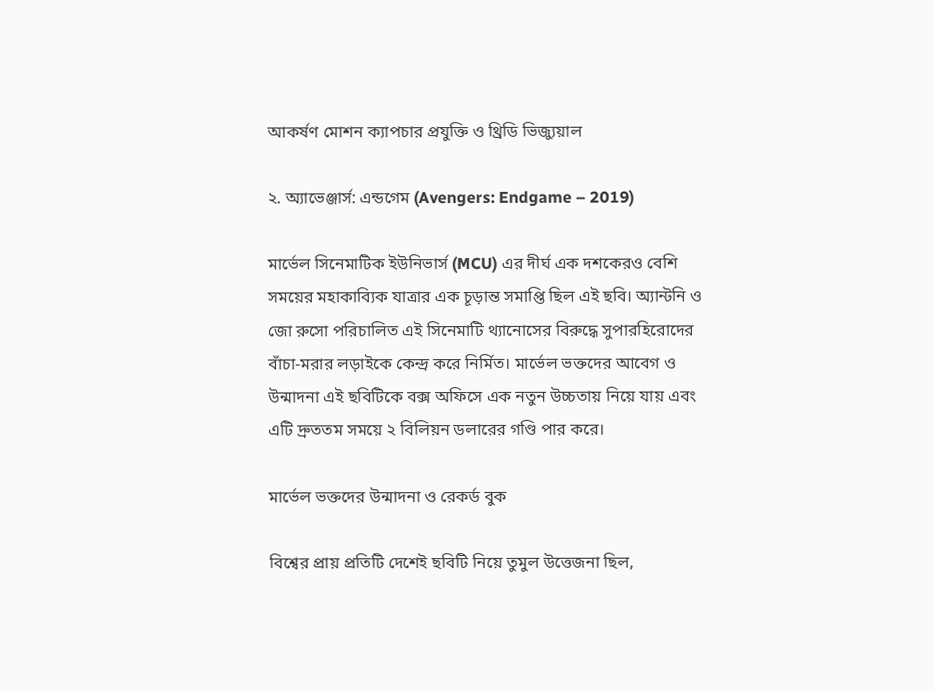আকর্ষণ মোশন ক্যাপচার প্রযুক্তি ও থ্রিডি ভিজ্যুয়াল

২. অ্যাভেঞ্জার্স: এন্ডগেম (Avengers: Endgame – 2019)

মার্ভেল সিনেমাটিক ইউনিভার্স (MCU) এর দীর্ঘ এক দশকেরও বেশি সময়ের মহাকাব্যিক যাত্রার এক চূড়ান্ত সমাপ্তি ছিল এই ছবি। অ্যান্টনি ও জো রুসো পরিচালিত এই সিনেমাটি থ্যানোসের বিরুদ্ধে সুপারহিরোদের বাঁচা-মরার লড়াইকে কেন্দ্র করে নির্মিত। মার্ভেল ভক্তদের আবেগ ও উন্মাদনা এই ছবিটিকে বক্স অফিসে এক নতুন উচ্চতায় নিয়ে যায় এবং এটি দ্রুততম সময়ে ২ বিলিয়ন ডলারের গণ্ডি পার করে।

মার্ভেল ভক্তদের উন্মাদনা ও রেকর্ড বুক

বিশ্বের প্রায় প্রতিটি দেশেই ছবিটি নিয়ে তুমুল উত্তেজনা ছিল,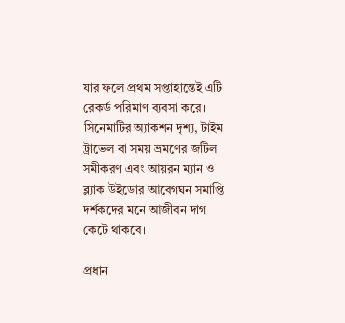যার ফলে প্রথম সপ্তাহান্তেই এটি রেকর্ড পরিমাণ ব্যবসা করে। সিনেমাটির অ্যাকশন দৃশ্য, টাইম ট্রাভেল বা সময় ভ্রমণের জটিল সমীকরণ এবং আয়রন ম্যান ও ব্ল্যাক উইডোর আবেগঘন সমাপ্তি দর্শকদের মনে আজীবন দাগ কেটে থাকবে।

প্রধান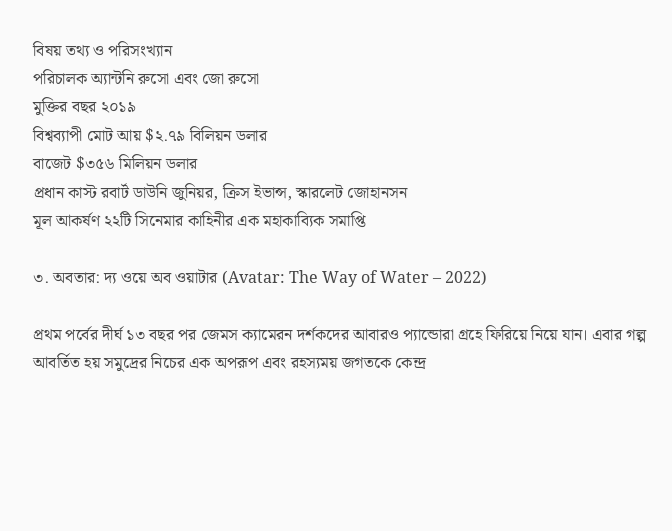বিষয় তথ্য ও পরিসংখ্যান
পরিচালক অ্যান্টনি রুসো এবং জো রুসো
মুক্তির বছর ২০১৯
বিশ্বব্যাপী মোট আয় $২.৭৯ বিলিয়ন ডলার
বাজেট $৩৫৬ মিলিয়ন ডলার
প্রধান কাস্ট রবার্ট ডাউনি জুনিয়র, ক্রিস ইভান্স, স্কারলেট জোহানসন
মূল আকর্ষণ ২২টি সিনেমার কাহিনীর এক মহাকাব্যিক সমাপ্তি

৩. অবতার: দ্য ওয়ে অব ওয়াটার (Avatar: The Way of Water – 2022)

প্রথম পর্বের দীর্ঘ ১৩ বছর পর জেমস ক্যামেরন দর্শকদের আবারও প্যান্ডোরা গ্রহে ফিরিয়ে নিয়ে যান। এবার গল্প আবর্তিত হয় সমুদ্রের নিচের এক অপরূপ এবং রহস্যময় জগতকে কেন্দ্র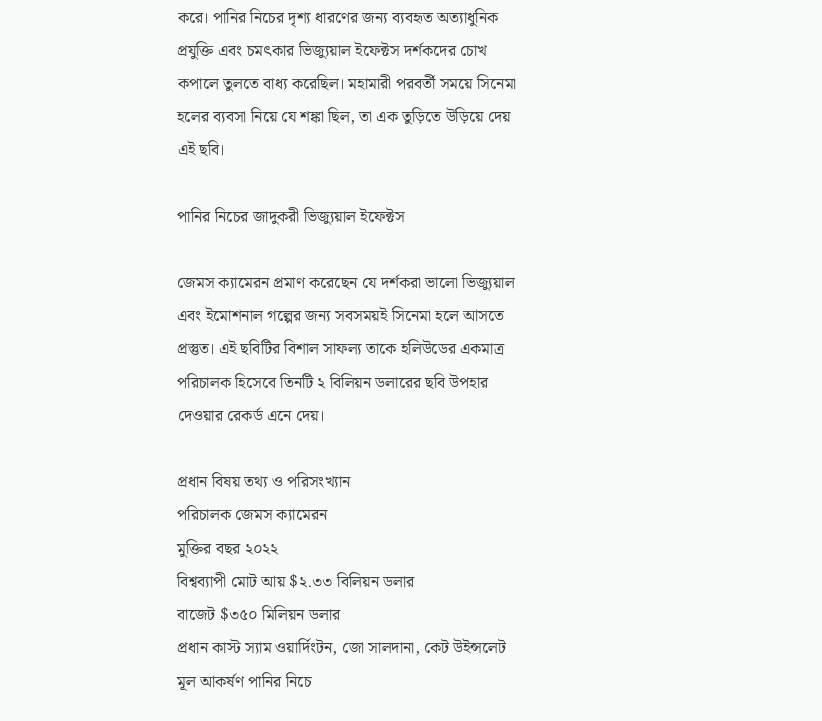করে। পানির নিচের দৃশ্য ধারণের জন্য ব্যবহৃত অত্যাধুনিক প্রযুক্তি এবং চমৎকার ভিজ্যুয়াল ইফেক্টস দর্শকদের চোখ কপালে তুলতে বাধ্য করেছিল। মহামারী পরবর্তী সময়ে সিনেমা হলের ব্যবসা নিয়ে যে শঙ্কা ছিল, তা এক তুড়িতে উড়িয়ে দেয় এই ছবি।

পানির নিচের জাদুকরী ভিজ্যুয়াল ইফেক্টস

জেমস ক্যামেরন প্রমাণ করেছেন যে দর্শকরা ভালো ভিজ্যুয়াল এবং ইমোশনাল গল্পের জন্য সবসময়ই সিনেমা হলে আসতে প্রস্তুত। এই ছবিটির বিশাল সাফল্য তাকে হলিউডের একমাত্র পরিচালক হিসেবে তিনটি ২ বিলিয়ন ডলারের ছবি উপহার দেওয়ার রেকর্ড এনে দেয়।

প্রধান বিষয় তথ্য ও পরিসংখ্যান
পরিচালক জেমস ক্যামেরন
মুক্তির বছর ২০২২
বিশ্বব্যাপী মোট আয় $২.৩৩ বিলিয়ন ডলার
বাজেট $৩৫০ মিলিয়ন ডলার
প্রধান কাস্ট স্যাম ওয়ার্দিংটন, জো সালদানা, কেট উইন্সলেট
মূল আকর্ষণ পানির নিচে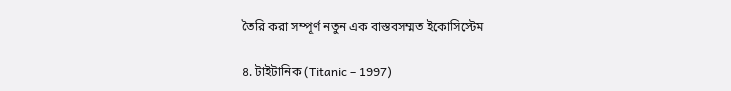তৈরি করা সম্পূর্ণ নতুন এক বাস্তবসম্মত ইকোসিস্টেম

৪. টাইটানিক (Titanic – 1997)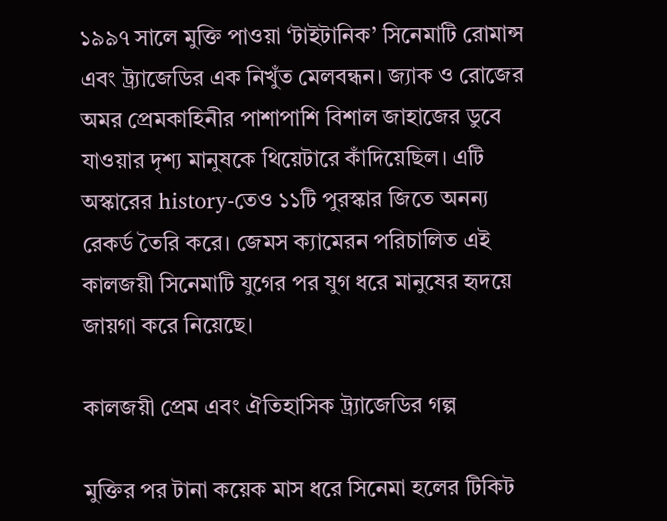১৯৯৭ সালে মুক্তি পাওয়া ‘টাইটানিক’ সিনেমাটি রোমান্স এবং ট্র্যাজেডির এক নিখুঁত মেলবন্ধন। জ্যাক ও রোজের অমর প্রেমকাহিনীর পাশাপাশি বিশাল জাহাজের ডুবে যাওয়ার দৃশ্য মানুষকে থিয়েটারে কাঁদিয়েছিল। এটি অস্কারের history-তেও ১১টি পুরস্কার জিতে অনন্য রেকর্ড তৈরি করে। জেমস ক্যামেরন পরিচালিত এই কালজয়ী সিনেমাটি যুগের পর যুগ ধরে মানুষের হৃদয়ে জায়গা করে নিয়েছে।

কালজয়ী প্রেম এবং ঐতিহাসিক ট্র্যাজেডির গল্প

মুক্তির পর টানা কয়েক মাস ধরে সিনেমা হলের টিকিট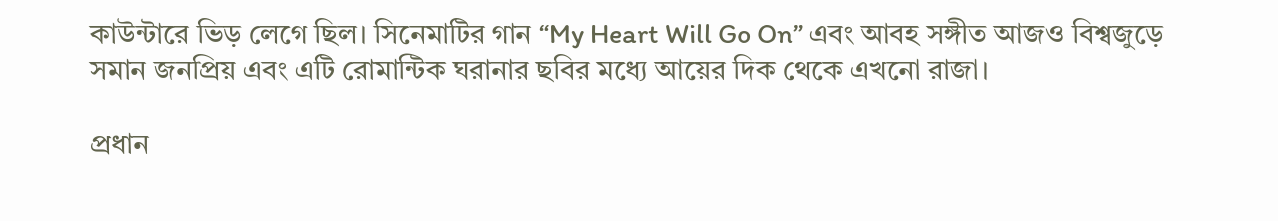কাউন্টারে ভিড় লেগে ছিল। সিনেমাটির গান “My Heart Will Go On” এবং আবহ সঙ্গীত আজও বিশ্বজুড়ে সমান জনপ্রিয় এবং এটি রোমান্টিক ঘরানার ছবির মধ্যে আয়ের দিক থেকে এখনো রাজা।

প্রধান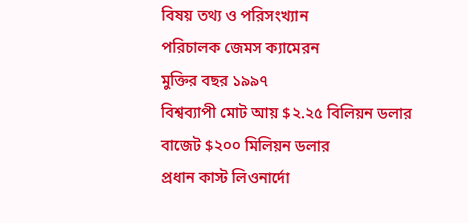বিষয় তথ্য ও পরিসংখ্যান
পরিচালক জেমস ক্যামেরন
মুক্তির বছর ১৯৯৭
বিশ্বব্যাপী মোট আয় $২.২৫ বিলিয়ন ডলার
বাজেট $২০০ মিলিয়ন ডলার
প্রধান কাস্ট লিওনার্দো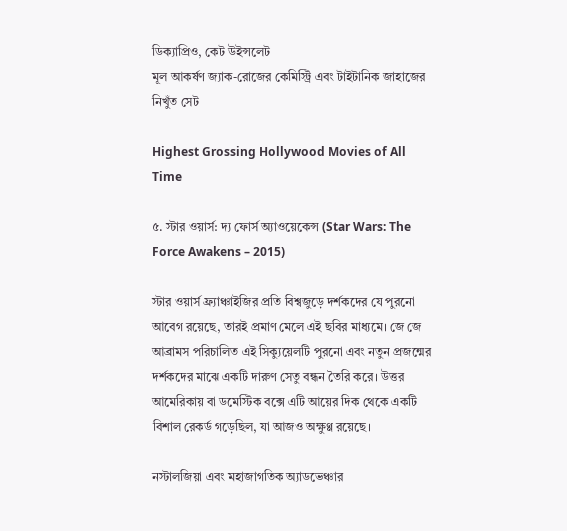ডিক্যাপ্রিও, কেট উইন্সলেট
মূল আকর্ষণ জ্যাক-রোজের কেমিস্ট্রি এবং টাইটানিক জাহাজের নিখুঁত সেট

Highest Grossing Hollywood Movies of All Time

৫. স্টার ওয়ার্স: দ্য ফোর্স অ্যাওয়েকেন্স (Star Wars: The Force Awakens – 2015)

স্টার ওয়ার্স ফ্র্যাঞ্চাইজির প্রতি বিশ্বজুড়ে দর্শকদের যে পুরনো আবেগ রয়েছে, তারই প্রমাণ মেলে এই ছবির মাধ্যমে। জে জে আব্রামস পরিচালিত এই সিক্যুয়েলটি পুরনো এবং নতুন প্রজন্মের দর্শকদের মাঝে একটি দারুণ সেতু বন্ধন তৈরি করে। উত্তর আমেরিকায় বা ডমেস্টিক বক্সে এটি আয়ের দিক থেকে একটি বিশাল রেকর্ড গড়েছিল, যা আজও অক্ষুণ্ণ রয়েছে।

নস্টালজিয়া এবং মহাজাগতিক অ্যাডভেঞ্চার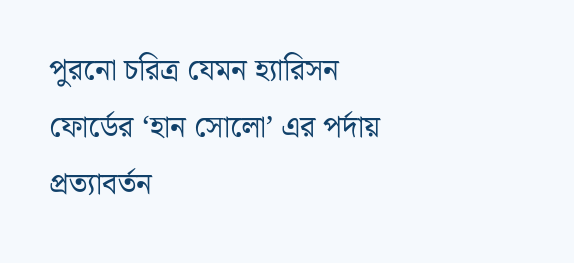পুরনো চরিত্র যেমন হ্যারিসন ফোর্ডের ‘হান সোলো’ এর পর্দায় প্রত্যাবর্তন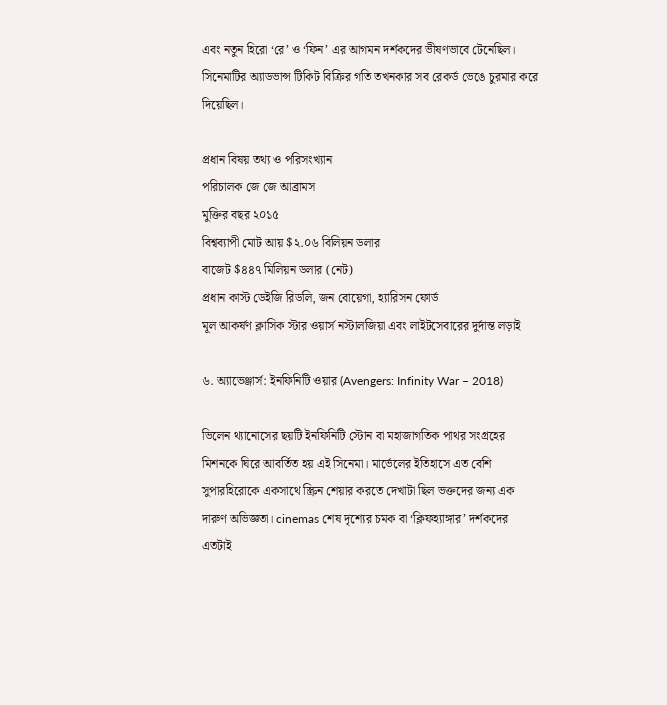এবং নতুন হিরো ‘রে’ ও ‘ফিন’ এর আগমন দর্শকদের ভীষণভাবে টেনেছিল। সিনেমাটির অ্যাডভান্স টিকিট বিক্রির গতি তখনকার সব রেকর্ড ভেঙে চুরমার করে দিয়েছিল।

প্রধান বিষয় তথ্য ও পরিসংখ্যান
পরিচালক জে জে আব্রামস
মুক্তির বছর ২০১৫
বিশ্বব্যাপী মোট আয় $২.০৬ বিলিয়ন ডলার
বাজেট $৪৪৭ মিলিয়ন ডলার (নেট)
প্রধান কাস্ট ডেইজি রিডলি, জন বোয়েগা, হ্যারিসন ফোর্ড
মূল আকর্ষণ ক্লাসিক স্টার ওয়ার্স নস্টালজিয়া এবং লাইটসেবারের দুর্দান্ত লড়াই

৬. অ্যাভেঞ্জার্স: ইনফিনিটি ওয়ার (Avengers: Infinity War – 2018)

ভিলেন থ্যানোসের ছয়টি ইনফিনিটি স্টোন বা মহাজাগতিক পাথর সংগ্রহের মিশনকে ঘিরে আবর্তিত হয় এই সিনেমা। মার্ভেলের ইতিহাসে এত বেশি সুপারহিরোকে একসাথে স্ক্রিন শেয়ার করতে দেখাটা ছিল ভক্তদের জন্য এক দারুণ অভিজ্ঞতা। cinemas শেষ দৃশ্যের চমক বা ‘ক্লিফহ্যাঙ্গার’ দর্শকদের এতটাই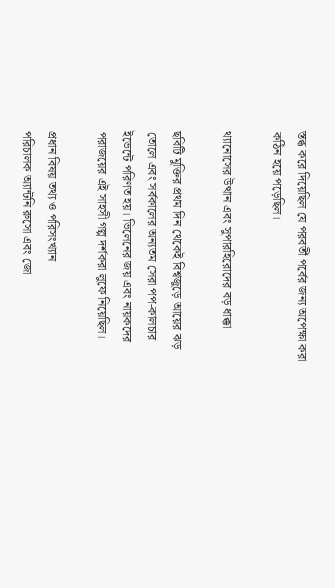স্তব্ধ করে দিয়েছিল যে পরবর্তী পর্বের জন্য অপেক্ষা করা কঠিন হয়ে পড়েছিল।

থ্যানোসের উত্থান এবং সুপারহিরোদের বড় ধাক্কা

ছবিটি মুক্তির প্রথম দিন থেকেই বিশ্বজুড়ে আয়ের ঝড় তোলে এবং সর্বকালের অন্যতম সেরা পপ-কালচার ইভেন্টে পরিণত হয়। ভিলেনের জয় এবং নায়কদের পরাজয়ের এই সাহসী গল্প দর্শকরা লুফে নিয়েছিল।

প্রধান বিষয় তথ্য ও পরিসংখ্যান
পরিচালক অ্যান্টনি রুসো এবং জো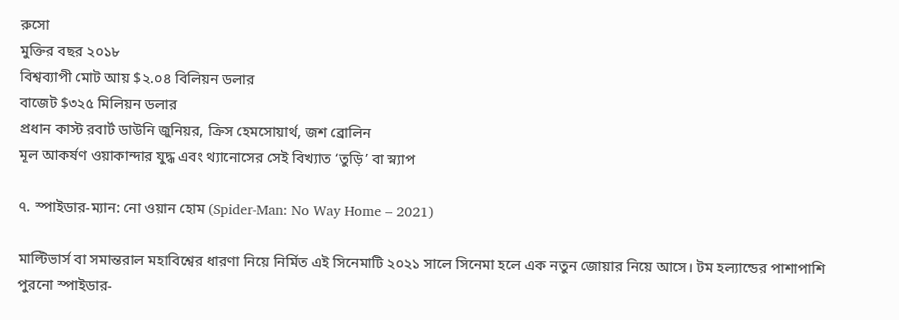রুসো
মুক্তির বছর ২০১৮
বিশ্বব্যাপী মোট আয় $২.০৪ বিলিয়ন ডলার
বাজেট $৩২৫ মিলিয়ন ডলার
প্রধান কাস্ট রবার্ট ডাউনি জুনিয়র, ক্রিস হেমসোয়ার্থ, জশ ব্রোলিন
মূল আকর্ষণ ওয়াকান্দার যুদ্ধ এবং থ্যানোসের সেই বিখ্যাত ‘তুড়ি’ বা স্ন্যাপ

৭. স্পাইডার-ম্যান: নো ওয়ান হোম (Spider-Man: No Way Home – 2021)

মাল্টিভার্স বা সমান্তরাল মহাবিশ্বের ধারণা নিয়ে নির্মিত এই সিনেমাটি ২০২১ সালে সিনেমা হলে এক নতুন জোয়ার নিয়ে আসে। টম হল্যান্ডের পাশাপাশি পুরনো স্পাইডার-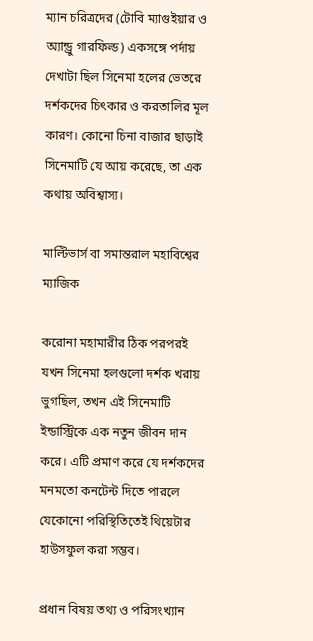ম্যান চরিত্রদের (টোবি ম্যাগুইয়ার ও অ্যান্ড্রু গারফিল্ড) একসঙ্গে পর্দায় দেখাটা ছিল সিনেমা হলের ভেতরে দর্শকদের চিৎকার ও করতালির মূল কারণ। কোনো চিনা বাজার ছাড়াই সিনেমাটি যে আয় করেছে, তা এক কথায় অবিশ্বাস্য।

মাল্টিভার্স বা সমান্তরাল মহাবিশ্বের ম্যাজিক

করোনা মহামারীর ঠিক পরপরই যখন সিনেমা হলগুলো দর্শক খরায় ভুগছিল, তখন এই সিনেমাটি ইন্ডাস্ট্রিকে এক নতুন জীবন দান করে। এটি প্রমাণ করে যে দর্শকদের মনমতো কনটেন্ট দিতে পারলে যেকোনো পরিস্থিতিতেই থিয়েটার হাউসফুল করা সম্ভব।

প্রধান বিষয় তথ্য ও পরিসংখ্যান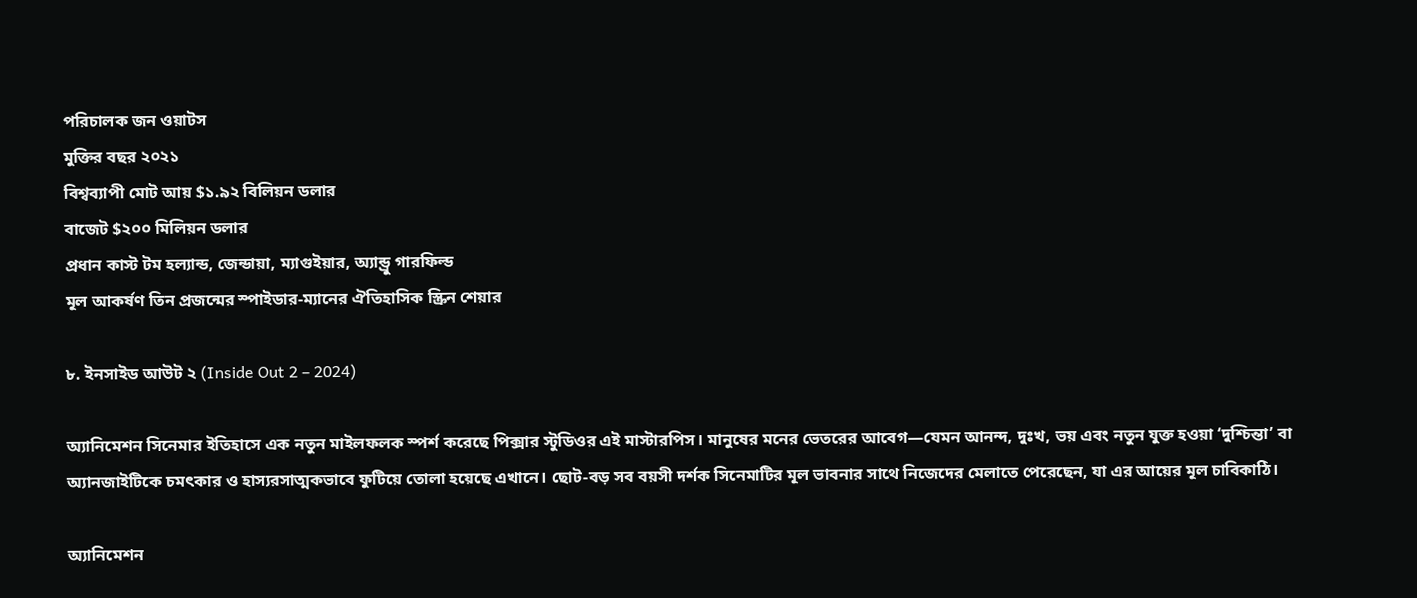পরিচালক জন ওয়াটস
মুক্তির বছর ২০২১
বিশ্বব্যাপী মোট আয় $১.৯২ বিলিয়ন ডলার
বাজেট $২০০ মিলিয়ন ডলার
প্রধান কাস্ট টম হল্যান্ড, জেন্ডায়া, ম্যাগুইয়ার, অ্যান্ড্রু গারফিল্ড
মূল আকর্ষণ তিন প্রজন্মের স্পাইডার-ম্যানের ঐতিহাসিক স্ক্রিন শেয়ার

৮. ইনসাইড আউট ২ (Inside Out 2 – 2024)

অ্যানিমেশন সিনেমার ইতিহাসে এক নতুন মাইলফলক স্পর্শ করেছে পিক্সার স্টুডিওর এই মাস্টারপিস। মানুষের মনের ভেতরের আবেগ—যেমন আনন্দ, দুঃখ, ভয় এবং নতুন যুক্ত হওয়া ‘দুশ্চিন্তা’ বা অ্যানজাইটিকে চমৎকার ও হাস্যরসাত্মকভাবে ফুটিয়ে তোলা হয়েছে এখানে। ছোট-বড় সব বয়সী দর্শক সিনেমাটির মূল ভাবনার সাথে নিজেদের মেলাতে পেরেছেন, যা এর আয়ের মূল চাবিকাঠি।

অ্যানিমেশন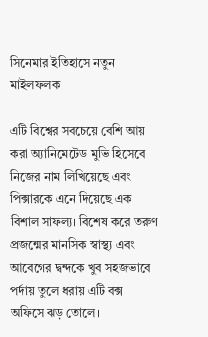সিনেমার ইতিহাসে নতুন মাইলফলক

এটি বিশ্বের সবচেয়ে বেশি আয় করা অ্যানিমেটেড মুভি হিসেবে নিজের নাম লিখিয়েছে এবং পিক্সারকে এনে দিয়েছে এক বিশাল সাফল্য। বিশেষ করে তরুণ প্রজন্মের মানসিক স্বাস্থ্য এবং আবেগের দ্বন্দকে খুব সহজভাবে পর্দায় তুলে ধরায় এটি বক্স অফিসে ঝড় তোলে।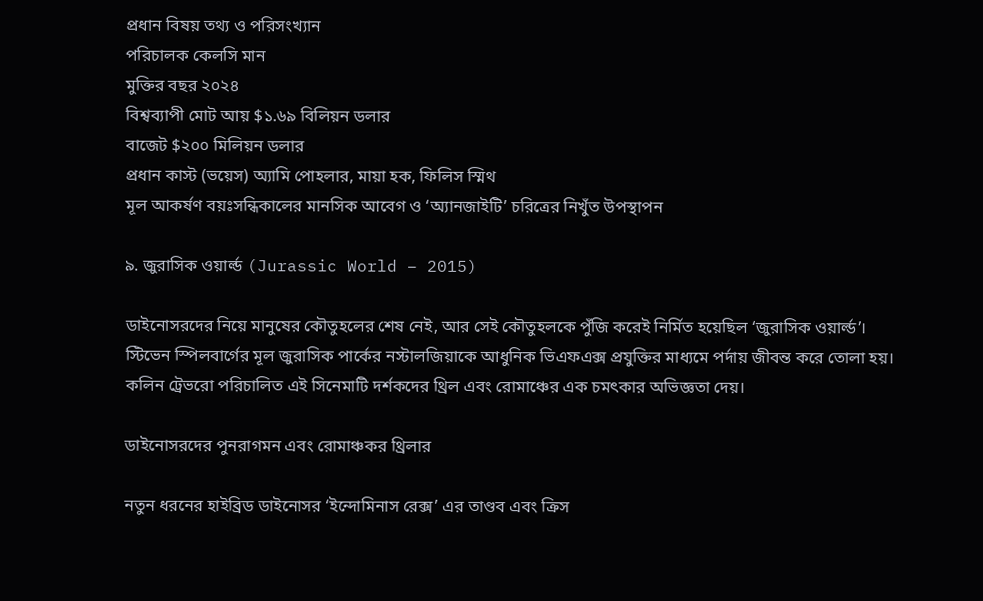প্রধান বিষয় তথ্য ও পরিসংখ্যান
পরিচালক কেলসি মান
মুক্তির বছর ২০২৪
বিশ্বব্যাপী মোট আয় $১.৬৯ বিলিয়ন ডলার
বাজেট $২০০ মিলিয়ন ডলার
প্রধান কাস্ট (ভয়েস) অ্যামি পোহলার, মায়া হক, ফিলিস স্মিথ
মূল আকর্ষণ বয়ঃসন্ধিকালের মানসিক আবেগ ও ‘অ্যানজাইটি’ চরিত্রের নিখুঁত উপস্থাপন

৯. জুরাসিক ওয়ার্ল্ড (Jurassic World – 2015)

ডাইনোসরদের নিয়ে মানুষের কৌতুহলের শেষ নেই, আর সেই কৌতুহলকে পুঁজি করেই নির্মিত হয়েছিল ‘জুরাসিক ওয়ার্ল্ড’। স্টিভেন স্পিলবার্গের মূল জুরাসিক পার্কের নস্টালজিয়াকে আধুনিক ভিএফএক্স প্রযুক্তির মাধ্যমে পর্দায় জীবন্ত করে তোলা হয়। কলিন ট্রেভরো পরিচালিত এই সিনেমাটি দর্শকদের থ্রিল এবং রোমাঞ্চের এক চমৎকার অভিজ্ঞতা দেয়।

ডাইনোসরদের পুনরাগমন এবং রোমাঞ্চকর থ্রিলার

নতুন ধরনের হাইব্রিড ডাইনোসর ‘ইন্দোমিনাস রেক্স’ এর তাণ্ডব এবং ক্রিস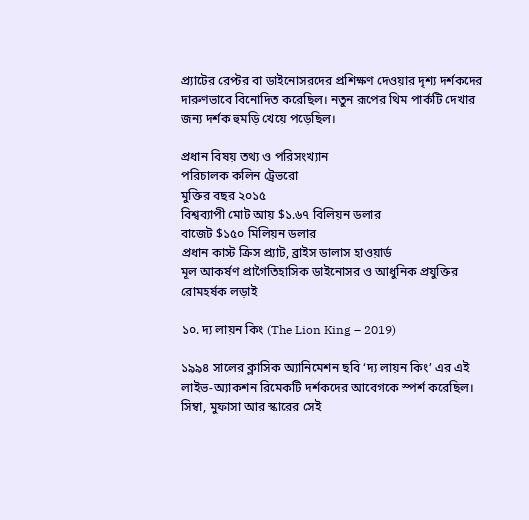প্র্যাটের রেপ্টর বা ডাইনোসরদের প্রশিক্ষণ দেওয়ার দৃশ্য দর্শকদের দারুণভাবে বিনোদিত করেছিল। নতুন রূপের থিম পার্কটি দেখার জন্য দর্শক হুমড়ি খেয়ে পড়েছিল।

প্রধান বিষয় তথ্য ও পরিসংখ্যান
পরিচালক কলিন ট্রেভরো
মুক্তির বছর ২০১৫
বিশ্বব্যাপী মোট আয় $১.৬৭ বিলিয়ন ডলার
বাজেট $১৫০ মিলিয়ন ডলার
প্রধান কাস্ট ক্রিস প্র্যাট, ব্রাইস ডালাস হাওয়ার্ড
মূল আকর্ষণ প্রাগৈতিহাসিক ডাইনোসর ও আধুনিক প্রযুক্তির রোমহর্ষক লড়াই

১০. দ্য লায়ন কিং (The Lion King – 2019)

১৯৯৪ সালের ক্লাসিক অ্যানিমেশন ছবি ‘দ্য লায়ন কিং’ এর এই লাইভ-অ্যাকশন রিমেকটি দর্শকদের আবেগকে স্পর্শ করেছিল। সিম্বা, মুফাসা আর স্কারের সেই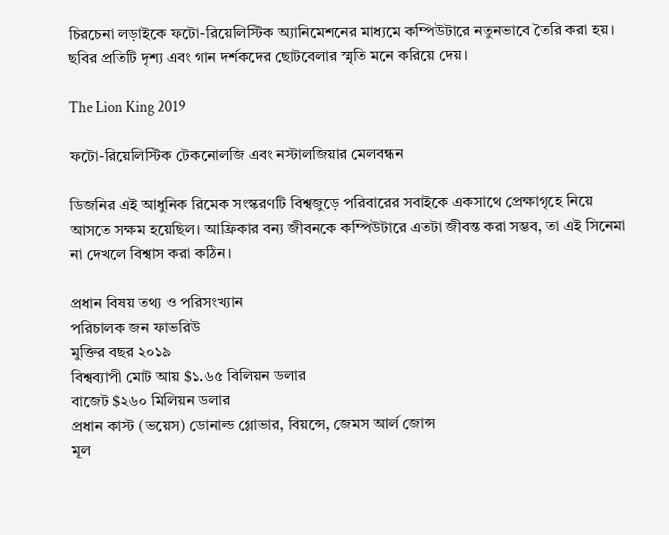চিরচেনা লড়াইকে ফটো-রিয়েলিস্টিক অ্যানিমেশনের মাধ্যমে কম্পিউটারে নতুনভাবে তৈরি করা হয়। ছবির প্রতিটি দৃশ্য এবং গান দর্শকদের ছোটবেলার স্মৃতি মনে করিয়ে দেয়।

The Lion King 2019

ফটো-রিয়েলিস্টিক টেকনোলজি এবং নস্টালজিয়ার মেলবন্ধন

ডিজনির এই আধুনিক রিমেক সংস্করণটি বিশ্বজুড়ে পরিবারের সবাইকে একসাথে প্রেক্ষাগৃহে নিয়ে আসতে সক্ষম হয়েছিল। আফ্রিকার বন্য জীবনকে কম্পিউটারে এতটা জীবন্ত করা সম্ভব, তা এই সিনেমা না দেখলে বিশ্বাস করা কঠিন।

প্রধান বিষয় তথ্য ও পরিসংখ্যান
পরিচালক জন ফাভরিউ
মুক্তির বছর ২০১৯
বিশ্বব্যাপী মোট আয় $১.৬৫ বিলিয়ন ডলার
বাজেট $২৬০ মিলিয়ন ডলার
প্রধান কাস্ট (ভয়েস) ডোনাল্ড গ্লোভার, বিয়ন্সে, জেমস আর্ল জোন্স
মূল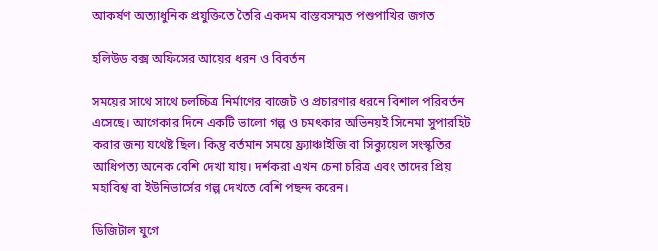আকর্ষণ অত্যাধুনিক প্রযুক্তিতে তৈরি একদম বাস্তবসম্মত পশুপাখির জগত

হলিউড বক্স অফিসের আয়ের ধরন ও বিবর্তন

সময়ের সাথে সাথে চলচ্চিত্র নির্মাণের বাজেট ও প্রচারণার ধরনে বিশাল পরিবর্তন এসেছে। আগেকার দিনে একটি ভালো গল্প ও চমৎকার অভিনয়ই সিনেমা সুপারহিট করার জন্য যথেষ্ট ছিল। কিন্তু বর্তমান সময়ে ফ্র্যাঞ্চাইজি বা সিক্যুয়েল সংস্কৃতির আধিপত্য অনেক বেশি দেখা যায়। দর্শকরা এখন চেনা চরিত্র এবং তাদের প্রিয় মহাবিশ্ব বা ইউনিভার্সের গল্প দেখতে বেশি পছন্দ করেন।

ডিজিটাল যুগে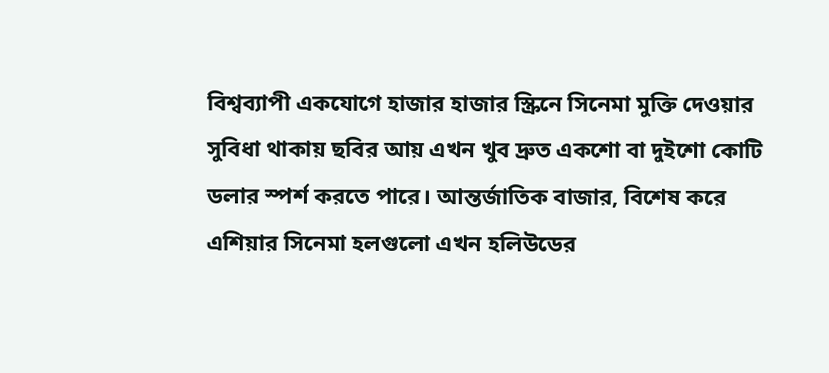বিশ্বব্যাপী একযোগে হাজার হাজার স্ক্রিনে সিনেমা মুক্তি দেওয়ার সুবিধা থাকায় ছবির আয় এখন খুব দ্রুত একশো বা দুইশো কোটি ডলার স্পর্শ করতে পারে। আন্তর্জাতিক বাজার, বিশেষ করে এশিয়ার সিনেমা হলগুলো এখন হলিউডের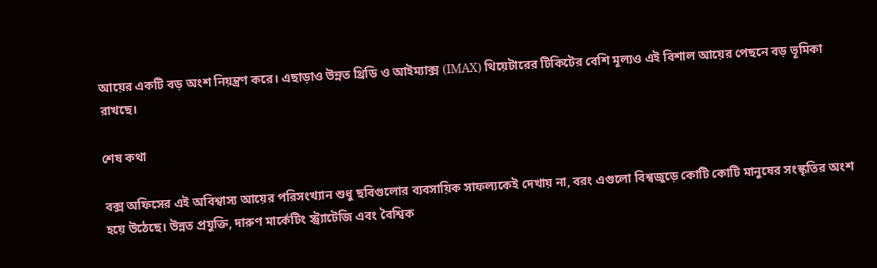আয়ের একটি বড় অংশ নিয়ন্ত্রণ করে। এছাড়াও উন্নত থ্রিডি ও আইম্যাক্স (IMAX) থিয়েটারের টিকিটের বেশি মূল্যও এই বিশাল আয়ের পেছনে বড় ভূমিকা রাখছে।

শেষ কথা

বক্স অফিসের এই অবিশ্বাস্য আয়ের পরিসংখ্যান শুধু ছবিগুলোর ব্যবসায়িক সাফল্যকেই দেখায় না, বরং এগুলো বিশ্বজুড়ে কোটি কোটি মানুষের সংস্কৃতির অংশ হয়ে উঠেছে। উন্নত প্রযুক্তি, দারুণ মার্কেটিং স্ট্র্যাটেজি এবং বৈশ্বিক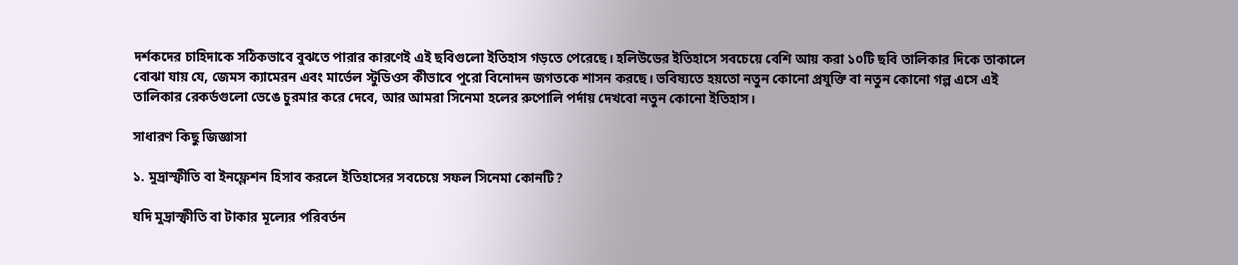দর্শকদের চাহিদাকে সঠিকভাবে বুঝতে পারার কারণেই এই ছবিগুলো ইতিহাস গড়তে পেরেছে। হলিউডের ইতিহাসে সবচেয়ে বেশি আয় করা ১০টি ছবি তালিকার দিকে তাকালে বোঝা যায় যে, জেমস ক্যামেরন এবং মার্ভেল স্টুডিওস কীভাবে পুরো বিনোদন জগতকে শাসন করছে। ভবিষ্যতে হয়তো নতুন কোনো প্রযুক্তি বা নতুন কোনো গল্প এসে এই তালিকার রেকর্ডগুলো ভেঙে চুরমার করে দেবে, আর আমরা সিনেমা হলের রুপোলি পর্দায় দেখবো নতুন কোনো ইতিহাস।

সাধারণ কিছু জিজ্ঞাসা

১. মুদ্রাস্ফীতি বা ইনফ্লেশন হিসাব করলে ইতিহাসের সবচেয়ে সফল সিনেমা কোনটি?

যদি মুদ্রাস্ফীতি বা টাকার মূল্যের পরিবর্তন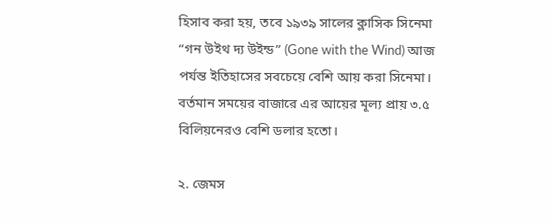হিসাব করা হয়, তবে ১৯৩৯ সালের ক্লাসিক সিনেমা “গন উইথ দ্য উইন্ড” (Gone with the Wind) আজ পর্যন্ত ইতিহাসের সবচেয়ে বেশি আয় করা সিনেমা। বর্তমান সময়ের বাজারে এর আয়ের মূল্য প্রায় ৩.৫ বিলিয়নেরও বেশি ডলার হতো।

২. জেমস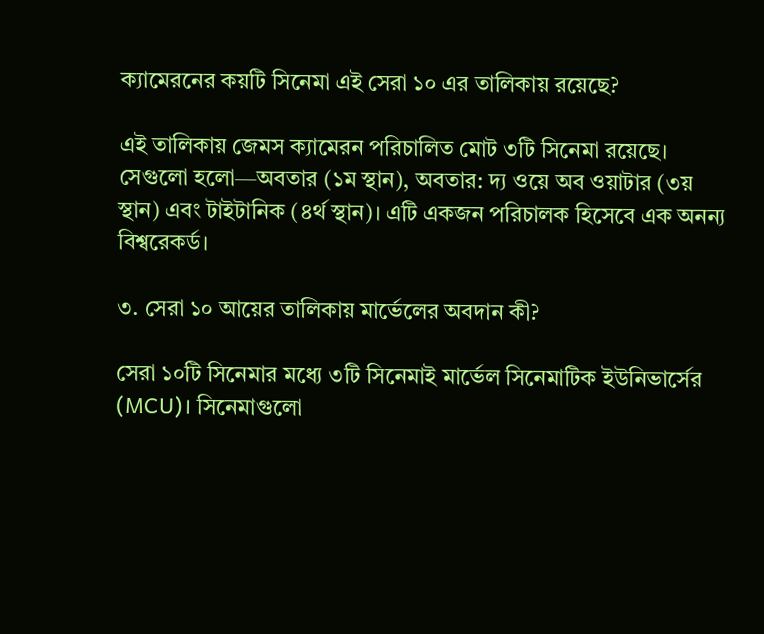ক্যামেরনের কয়টি সিনেমা এই সেরা ১০ এর তালিকায় রয়েছে?

এই তালিকায় জেমস ক্যামেরন পরিচালিত মোট ৩টি সিনেমা রয়েছে। সেগুলো হলো—অবতার (১ম স্থান), অবতার: দ্য ওয়ে অব ওয়াটার (৩য় স্থান) এবং টাইটানিক (৪র্থ স্থান)। এটি একজন পরিচালক হিসেবে এক অনন্য বিশ্বরেকর্ড।

৩. সেরা ১০ আয়ের তালিকায় মার্ভেলের অবদান কী?

সেরা ১০টি সিনেমার মধ্যে ৩টি সিনেমাই মার্ভেল সিনেমাটিক ইউনিভার্সের (MCU)। সিনেমাগুলো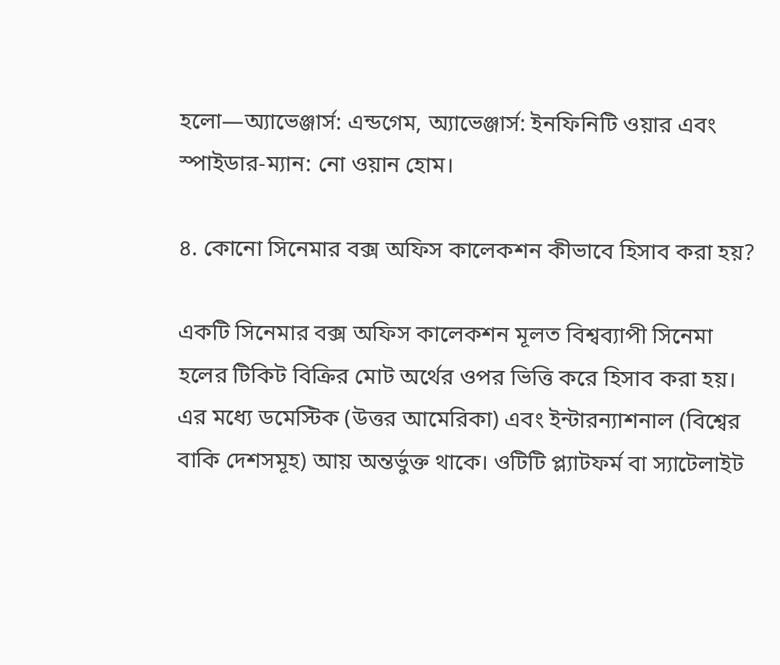হলো—অ্যাভেঞ্জার্স: এন্ডগেম, অ্যাভেঞ্জার্স: ইনফিনিটি ওয়ার এবং স্পাইডার-ম্যান: নো ওয়ান হোম।

৪. কোনো সিনেমার বক্স অফিস কালেকশন কীভাবে হিসাব করা হয়?

একটি সিনেমার বক্স অফিস কালেকশন মূলত বিশ্বব্যাপী সিনেমা হলের টিকিট বিক্রির মোট অর্থের ওপর ভিত্তি করে হিসাব করা হয়। এর মধ্যে ডমেস্টিক (উত্তর আমেরিকা) এবং ইন্টারন্যাশনাল (বিশ্বের বাকি দেশসমূহ) আয় অন্তর্ভুক্ত থাকে। ওটিটি প্ল্যাটফর্ম বা স্যাটেলাইট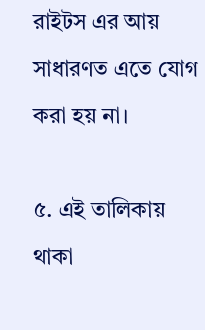রাইটস এর আয় সাধারণত এতে যোগ করা হয় না।

৫. এই তালিকায় থাকা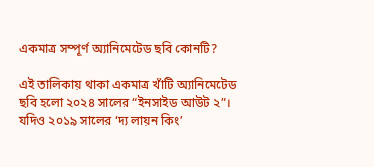একমাত্র সম্পূর্ণ অ্যানিমেটেড ছবি কোনটি?

এই তালিকায় থাকা একমাত্র খাঁটি অ্যানিমেটেড ছবি হলো ২০২৪ সালের “ইনসাইড আউট ২”। যদিও ২০১৯ সালের ‘দ্য লায়ন কিং’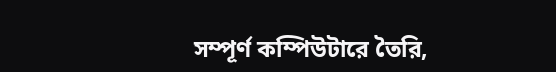সম্পূর্ণ কম্পিউটারে তৈরি,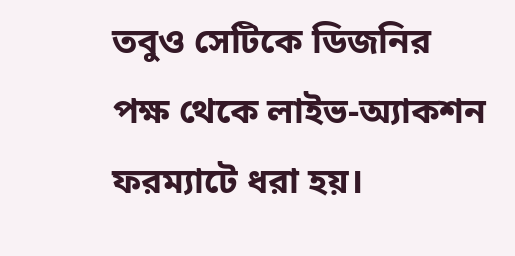তবুও সেটিকে ডিজনির পক্ষ থেকে লাইভ-অ্যাকশন ফরম্যাটে ধরা হয়।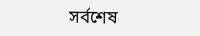সর্বশেষ